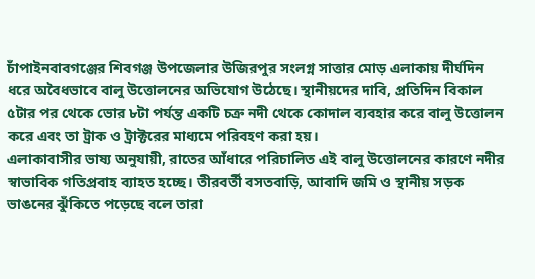চাঁপাইনবাবগঞ্জের শিবগঞ্জ উপজেলার উজিরপুর সংলগ্ন সাত্তার মোড় এলাকায় দীর্ঘদিন ধরে অবৈধভাবে বালু উত্তোলনের অভিযোগ উঠেছে। স্থানীয়দের দাবি, প্রতিদিন বিকাল ৫টার পর থেকে ভোর ৮টা পর্যন্ত একটি চক্র নদী থেকে কোদাল ব্যবহার করে বালু উত্তোলন করে এবং তা ট্রাক ও ট্রাক্টরের মাধ্যমে পরিবহণ করা হয়।
এলাকাবাসীর ভাষ্য অনুযায়ী, রাতের আঁধারে পরিচালিত এই বালু উত্তোলনের কারণে নদীর স্বাভাবিক গতিপ্রবাহ ব্যাহত হচ্ছে। তীরবর্তী বসতবাড়ি, আবাদি জমি ও স্থানীয় সড়ক ভাঙনের ঝুঁকিতে পড়েছে বলে তারা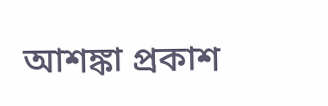আশঙ্কা প্রকাশ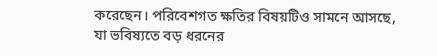করেছেন। পরিবেশগত ক্ষতির বিষয়টিও সামনে আসছে, যা ভবিষ্যতে বড় ধরনের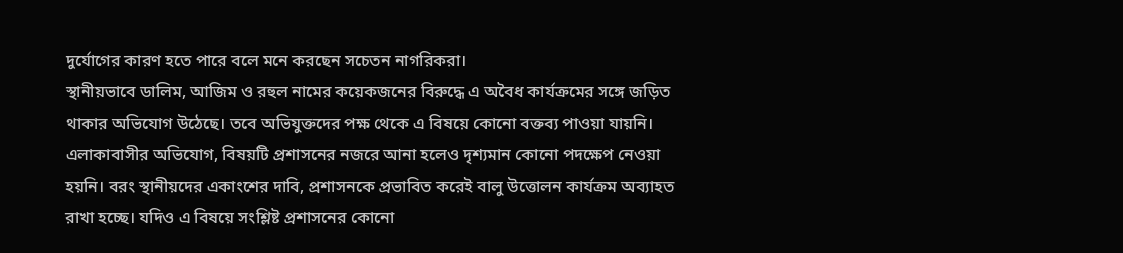দুর্যোগের কারণ হতে পারে বলে মনে করছেন সচেতন নাগরিকরা।
স্থানীয়ভাবে ডালিম, আজিম ও রহুল নামের কয়েকজনের বিরুদ্ধে এ অবৈধ কার্যক্রমের সঙ্গে জড়িত থাকার অভিযোগ উঠেছে। তবে অভিযুক্তদের পক্ষ থেকে এ বিষয়ে কোনো বক্তব্য পাওয়া যায়নি।
এলাকাবাসীর অভিযোগ, বিষয়টি প্রশাসনের নজরে আনা হলেও দৃশ্যমান কোনো পদক্ষেপ নেওয়া হয়নি। বরং স্থানীয়দের একাংশের দাবি, প্রশাসনকে প্রভাবিত করেই বালু উত্তোলন কার্যক্রম অব্যাহত রাখা হচ্ছে। যদিও এ বিষয়ে সংশ্লিষ্ট প্রশাসনের কোনো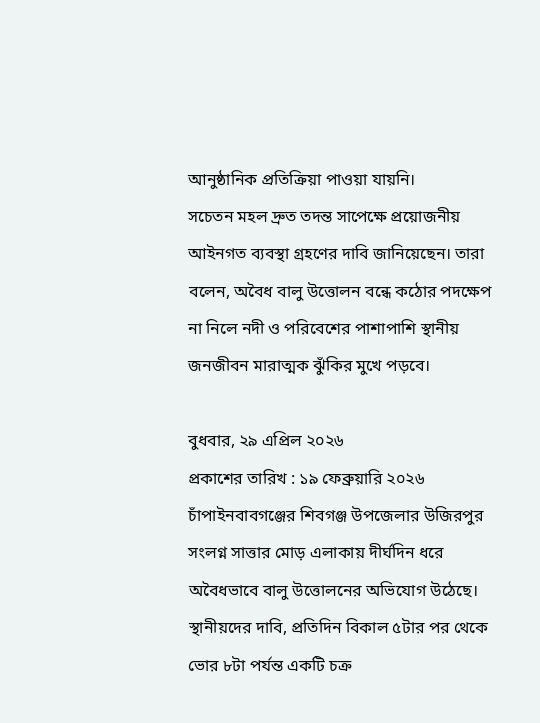আনুষ্ঠানিক প্রতিক্রিয়া পাওয়া যায়নি।
সচেতন মহল দ্রুত তদন্ত সাপেক্ষে প্রয়োজনীয় আইনগত ব্যবস্থা গ্রহণের দাবি জানিয়েছেন। তারা বলেন, অবৈধ বালু উত্তোলন বন্ধে কঠোর পদক্ষেপ না নিলে নদী ও পরিবেশের পাশাপাশি স্থানীয় জনজীবন মারাত্মক ঝুঁকির মুখে পড়বে।

বুধবার, ২৯ এপ্রিল ২০২৬
প্রকাশের তারিখ : ১৯ ফেব্রুয়ারি ২০২৬
চাঁপাইনবাবগঞ্জের শিবগঞ্জ উপজেলার উজিরপুর সংলগ্ন সাত্তার মোড় এলাকায় দীর্ঘদিন ধরে অবৈধভাবে বালু উত্তোলনের অভিযোগ উঠেছে। স্থানীয়দের দাবি, প্রতিদিন বিকাল ৫টার পর থেকে ভোর ৮টা পর্যন্ত একটি চক্র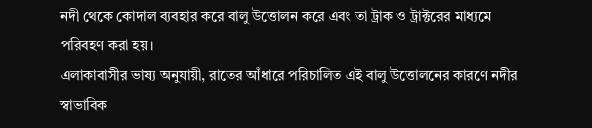নদী থেকে কোদাল ব্যবহার করে বালু উত্তোলন করে এবং তা ট্রাক ও ট্রাক্টরের মাধ্যমে পরিবহণ করা হয়।
এলাকাবাসীর ভাষ্য অনুযায়ী, রাতের আঁধারে পরিচালিত এই বালু উত্তোলনের কারণে নদীর স্বাভাবিক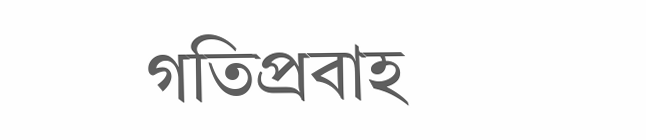গতিপ্রবাহ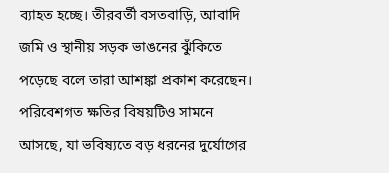ব্যাহত হচ্ছে। তীরবর্তী বসতবাড়ি, আবাদি জমি ও স্থানীয় সড়ক ভাঙনের ঝুঁকিতে পড়েছে বলে তারা আশঙ্কা প্রকাশ করেছেন। পরিবেশগত ক্ষতির বিষয়টিও সামনে আসছে, যা ভবিষ্যতে বড় ধরনের দুর্যোগের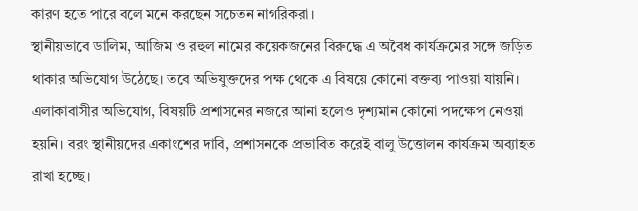কারণ হতে পারে বলে মনে করছেন সচেতন নাগরিকরা।
স্থানীয়ভাবে ডালিম, আজিম ও রহুল নামের কয়েকজনের বিরুদ্ধে এ অবৈধ কার্যক্রমের সঙ্গে জড়িত থাকার অভিযোগ উঠেছে। তবে অভিযুক্তদের পক্ষ থেকে এ বিষয়ে কোনো বক্তব্য পাওয়া যায়নি।
এলাকাবাসীর অভিযোগ, বিষয়টি প্রশাসনের নজরে আনা হলেও দৃশ্যমান কোনো পদক্ষেপ নেওয়া হয়নি। বরং স্থানীয়দের একাংশের দাবি, প্রশাসনকে প্রভাবিত করেই বালু উত্তোলন কার্যক্রম অব্যাহত রাখা হচ্ছে।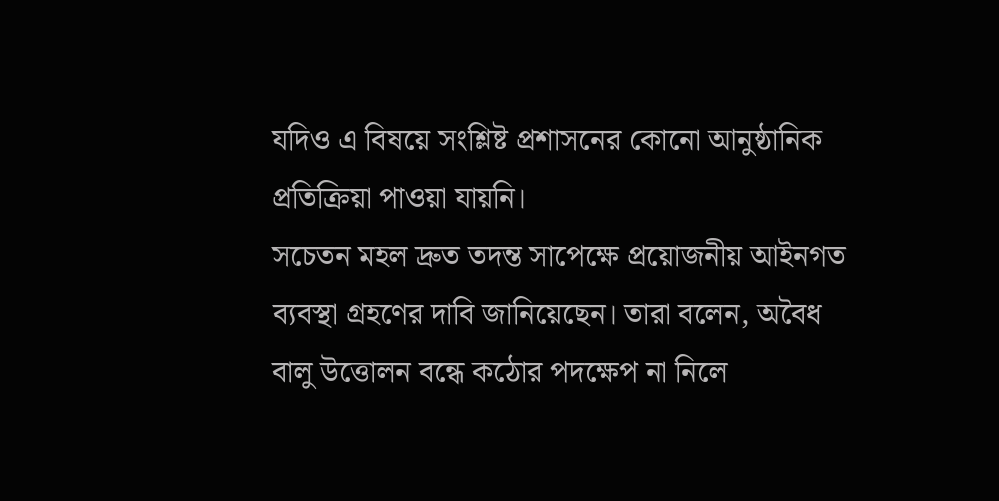যদিও এ বিষয়ে সংশ্লিষ্ট প্রশাসনের কোনো আনুষ্ঠানিক প্রতিক্রিয়া পাওয়া যায়নি।
সচেতন মহল দ্রুত তদন্ত সাপেক্ষে প্রয়োজনীয় আইনগত ব্যবস্থা গ্রহণের দাবি জানিয়েছেন। তারা বলেন, অবৈধ বালু উত্তোলন বন্ধে কঠোর পদক্ষেপ না নিলে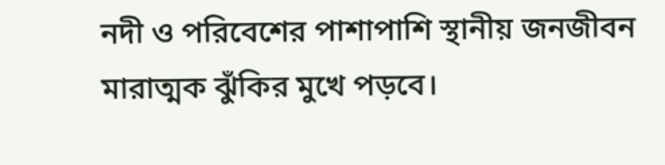নদী ও পরিবেশের পাশাপাশি স্থানীয় জনজীবন মারাত্মক ঝুঁকির মুখে পড়বে।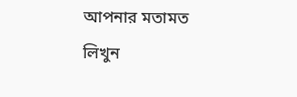আপনার মতামত লিখুন